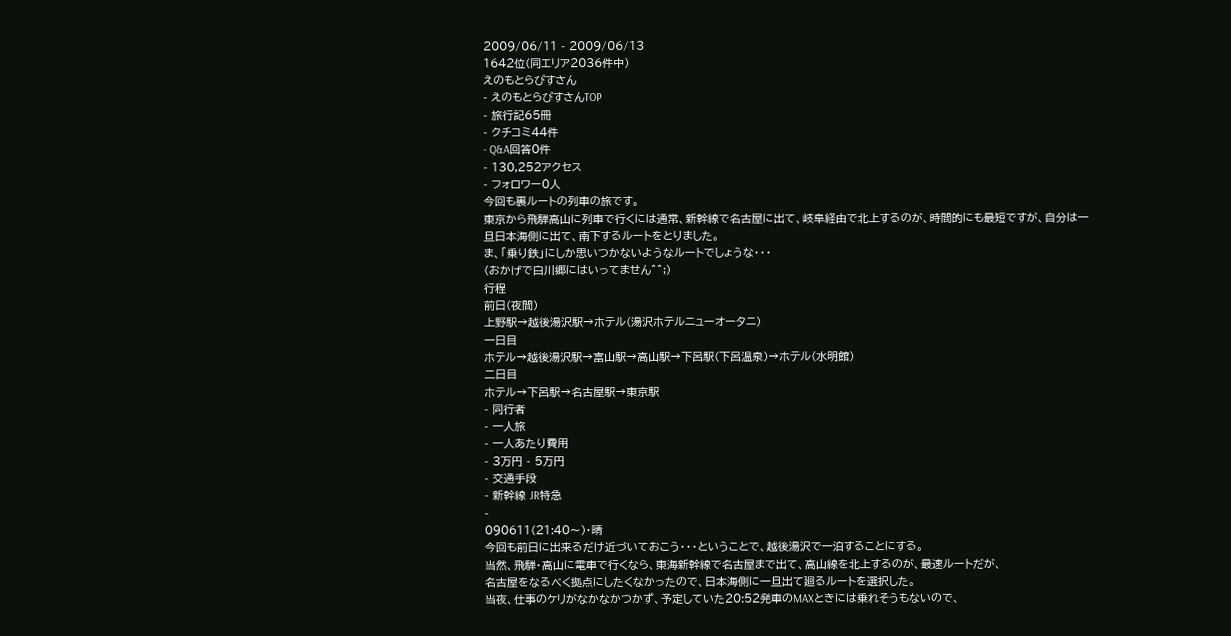2009/06/11 - 2009/06/13
1642位(同エリア2036件中)
えのもとらぴすさん
- えのもとらぴすさんTOP
- 旅行記65冊
- クチコミ44件
- Q&A回答0件
- 130,252アクセス
- フォロワー0人
今回も裏ルートの列車の旅です。
東京から飛騨高山に列車で行くには通常、新幹線で名古屋に出て、岐阜経由で北上するのが、時間的にも最短ですが、自分は一旦日本海側に出て、南下するルートをとりました。
ま、「乗り鉄」にしか思いつかないようなルートでしょうな・・・
(おかげで白川郷にはいってません^^;)
行程
前日(夜間)
上野駅→越後湯沢駅→ホテル(湯沢ホテルニューオータニ)
一日目
ホテル→越後湯沢駅→富山駅→高山駅→下呂駅(下呂温泉)→ホテル(水明館)
二日目
ホテル→下呂駅→名古屋駅→東京駅
- 同行者
- 一人旅
- 一人あたり費用
- 3万円 - 5万円
- 交通手段
- 新幹線 JR特急
-
090611(21:40〜)・晴
今回も前日に出来るだけ近づいておこう・・・ということで、越後湯沢で一泊することにする。
当然、飛騨・高山に電車で行くなら、東海新幹線で名古屋まで出て、高山線を北上するのが、最速ルートだが、
名古屋をなるべく拠点にしたくなかったので、日本海側に一旦出て廻るルートを選択した。
当夜、仕事のケリがなかなかつかず、予定していた20:52発車のMAXときには乗れそうもないので、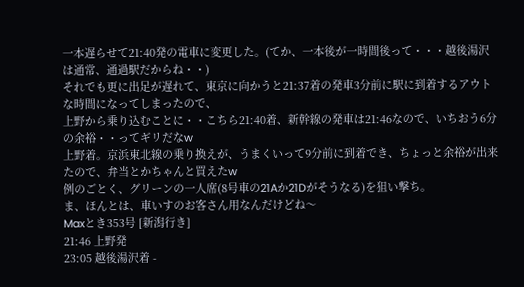一本遅らせて21:40発の電車に変更した。(てか、一本後が一時間後って・・・越後湯沢は通常、通過駅だからね・・)
それでも更に出足が遅れて、東京に向かうと21:37着の発車3分前に駅に到着するアウトな時間になってしまったので、
上野から乗り込むことに・・こちら21:40着、新幹線の発車は21:46なので、いちおう6分の余裕・・ってギリだなw
上野着。京浜東北線の乗り換えが、うまくいって9分前に到着でき、ちょっと余裕が出来たので、弁当とかちゃんと買えたw
例のごとく、グリーンの一人席(8号車の21Aか21Dがそうなる)を狙い撃ち。
ま、ほんとは、車いすのお客さん用なんだけどね〜
Maxとき353号 [新潟行き]
21:46 上野発
23:05 越後湯沢着 -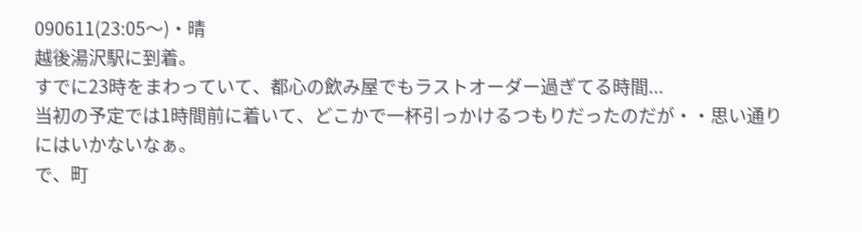090611(23:05〜)・晴
越後湯沢駅に到着。
すでに23時をまわっていて、都心の飲み屋でもラストオーダー過ぎてる時間...
当初の予定では1時間前に着いて、どこかで一杯引っかけるつもりだったのだが・・思い通りにはいかないなぁ。
で、町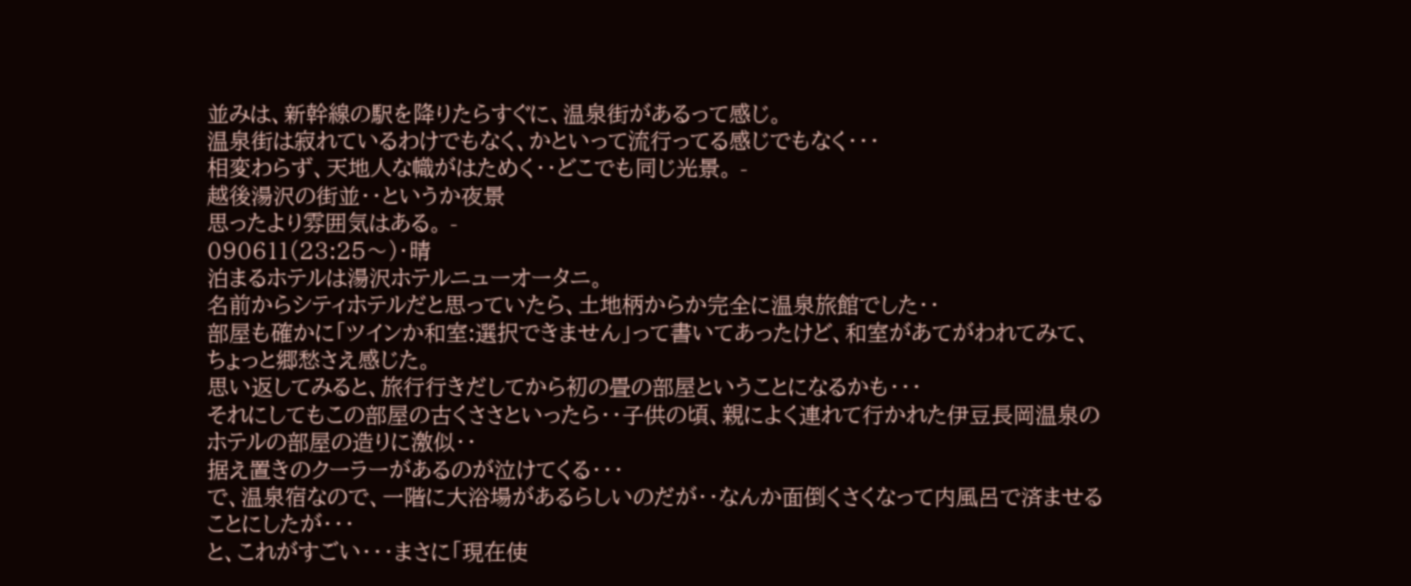並みは、新幹線の駅を降りたらすぐに、温泉街があるって感じ。
温泉街は寂れているわけでもなく、かといって流行ってる感じでもなく・・・
相変わらず、天地人な幟がはためく・・どこでも同じ光景。 -
越後湯沢の街並・・というか夜景
思ったより雰囲気はある。 -
090611(23:25〜)・晴
泊まるホテルは湯沢ホテルニューオータニ。
名前からシティホテルだと思っていたら、土地柄からか完全に温泉旅館でした・・
部屋も確かに「ツインか和室:選択できません」って書いてあったけど、和室があてがわれてみて、ちょっと郷愁さえ感じた。
思い返してみると、旅行行きだしてから初の畳の部屋ということになるかも・・・
それにしてもこの部屋の古くささといったら・・子供の頃、親によく連れて行かれた伊豆長岡温泉のホテルの部屋の造りに激似・・
据え置きのクーラーがあるのが泣けてくる・・・
で、温泉宿なので、一階に大浴場があるらしいのだが・・なんか面倒くさくなって内風呂で済ませることにしたが・・・
と、これがすごい・・・まさに「現在使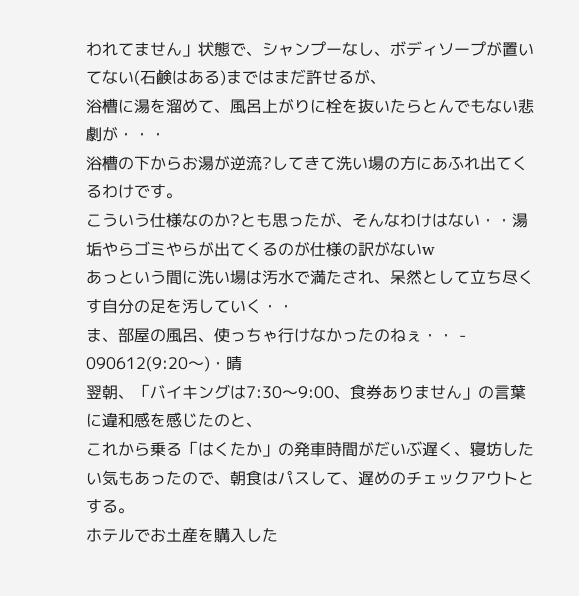われてません」状態で、シャンプーなし、ボディソープが置いてない(石鹸はある)まではまだ許せるが、
浴槽に湯を溜めて、風呂上がりに栓を抜いたらとんでもない悲劇が・・・
浴槽の下からお湯が逆流?してきて洗い場の方にあふれ出てくるわけです。
こういう仕様なのか?とも思ったが、そんなわけはない・・湯垢やらゴミやらが出てくるのが仕様の訳がないw
あっという間に洗い場は汚水で満たされ、呆然として立ち尽くす自分の足を汚していく・・
ま、部屋の風呂、使っちゃ行けなかったのねぇ・・ -
090612(9:20〜)・晴
翌朝、「バイキングは7:30〜9:00、食券ありません」の言葉に違和感を感じたのと、
これから乗る「はくたか」の発車時間がだいぶ遅く、寝坊したい気もあったので、朝食はパスして、遅めのチェックアウトとする。
ホテルでお土産を購入した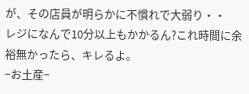が、その店員が明らかに不慣れで大弱り・・
レジになんで10分以上もかかるん?これ時間に余裕無かったら、キレるよ。
−お土産−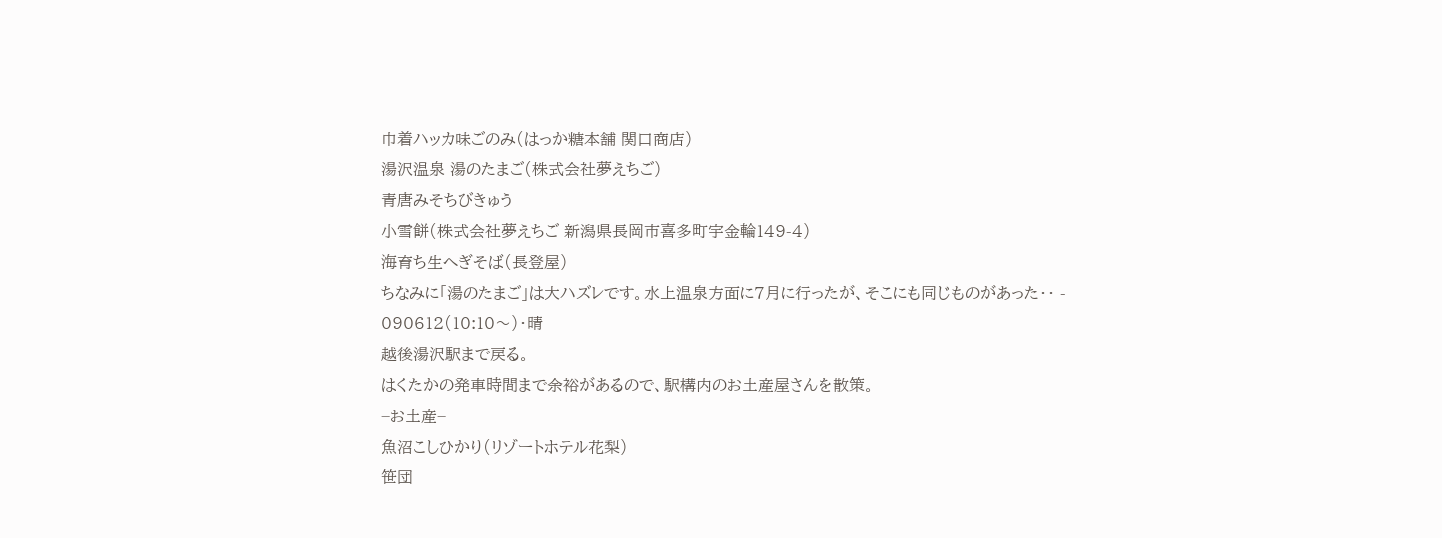巾着ハッカ味ごのみ(はっか糖本舗 関口商店)
湯沢温泉 湯のたまご(株式会社夢えちご)
青唐みそちびきゅう
小雪餅(株式会社夢えちご 新潟県長岡市喜多町宇金輪149-4)
海育ち生へぎそば(長登屋)
ちなみに「湯のたまご」は大ハズレです。水上温泉方面に7月に行ったが、そこにも同じものがあった・・ -
090612(10:10〜)・晴
越後湯沢駅まで戻る。
はくたかの発車時間まで余裕があるので、駅構内のお土産屋さんを散策。
−お土産−
魚沼こしひかり(リゾートホテル花梨)
笹団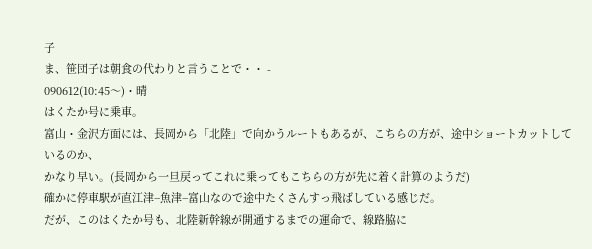子
ま、笹団子は朝食の代わりと言うことで・・ -
090612(10:45〜)・晴
はくたか号に乗車。
富山・金沢方面には、長岡から「北陸」で向かうルートもあるが、こちらの方が、途中ショートカットしているのか、
かなり早い。(長岡から一旦戻ってこれに乗ってもこちらの方が先に着く計算のようだ)
確かに停車駅が直江津−魚津−富山なので途中たくさんすっ飛ばしている感じだ。
だが、このはくたか号も、北陸新幹線が開通するまでの運命で、線路脇に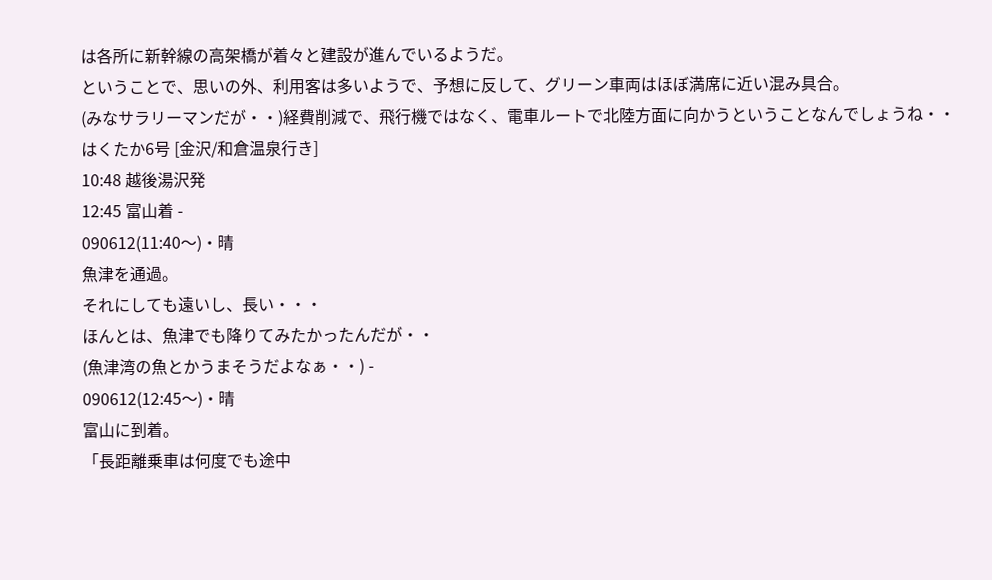は各所に新幹線の高架橋が着々と建設が進んでいるようだ。
ということで、思いの外、利用客は多いようで、予想に反して、グリーン車両はほぼ満席に近い混み具合。
(みなサラリーマンだが・・)経費削減で、飛行機ではなく、電車ルートで北陸方面に向かうということなんでしょうね・・
はくたか6号 [金沢/和倉温泉行き]
10:48 越後湯沢発
12:45 富山着 -
090612(11:40〜)・晴
魚津を通過。
それにしても遠いし、長い・・・
ほんとは、魚津でも降りてみたかったんだが・・
(魚津湾の魚とかうまそうだよなぁ・・) -
090612(12:45〜)・晴
富山に到着。
「長距離乗車は何度でも途中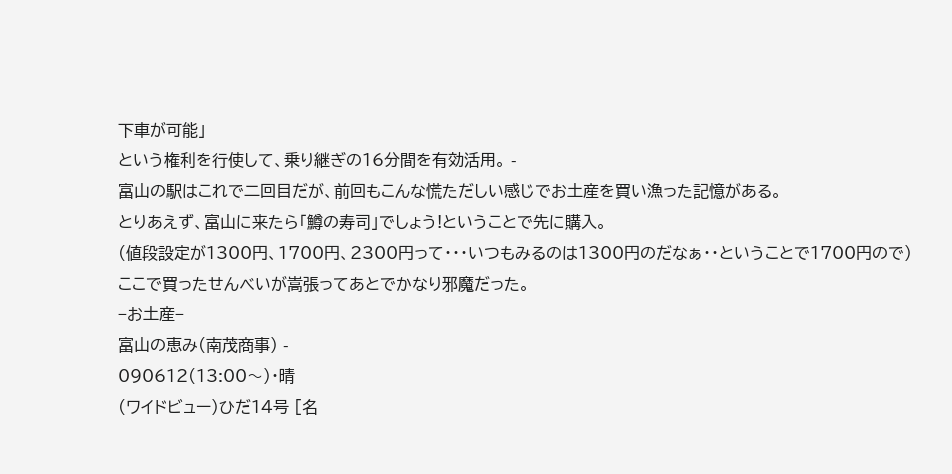下車が可能」
という権利を行使して、乗り継ぎの16分間を有効活用。 -
富山の駅はこれで二回目だが、前回もこんな慌ただしい感じでお土産を買い漁った記憶がある。
とりあえず、富山に来たら「鱒の寿司」でしょう!ということで先に購入。
(値段設定が1300円、1700円、2300円って・・・いつもみるのは1300円のだなぁ・・ということで1700円ので)
ここで買ったせんべいが嵩張ってあとでかなり邪魔だった。
−お土産−
富山の恵み(南茂商事) -
090612(13:00〜)・晴
(ワイドビュー)ひだ14号 [名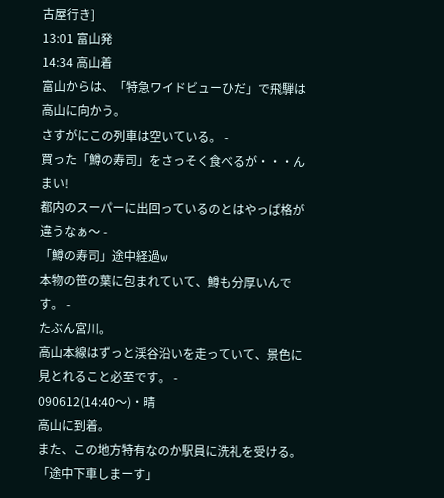古屋行き]
13:01 富山発
14:34 高山着
富山からは、「特急ワイドビューひだ」で飛騨は高山に向かう。
さすがにこの列車は空いている。 -
買った「鱒の寿司」をさっそく食べるが・・・んまい!
都内のスーパーに出回っているのとはやっぱ格が違うなぁ〜 -
「鱒の寿司」途中経過w
本物の笹の葉に包まれていて、鱒も分厚いんです。 -
たぶん宮川。
高山本線はずっと渓谷沿いを走っていて、景色に見とれること必至です。 -
090612(14:40〜)・晴
高山に到着。
また、この地方特有なのか駅員に洗礼を受ける。
「途中下車しまーす」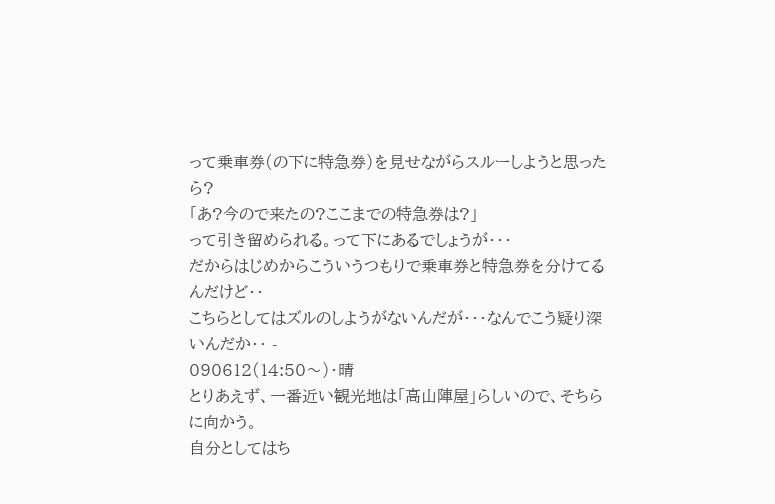って乗車券(の下に特急券)を見せながらスルーしようと思ったら?
「あ?今ので来たの?ここまでの特急券は?」
って引き留められる。って下にあるでしょうが・・・
だからはじめからこういうつもりで乗車券と特急券を分けてるんだけど・・
こちらとしてはズルのしようがないんだが・・・なんでこう疑り深いんだか・・ -
090612(14:50〜)・晴
とりあえず、一番近い観光地は「高山陣屋」らしいので、そちらに向かう。
自分としてはち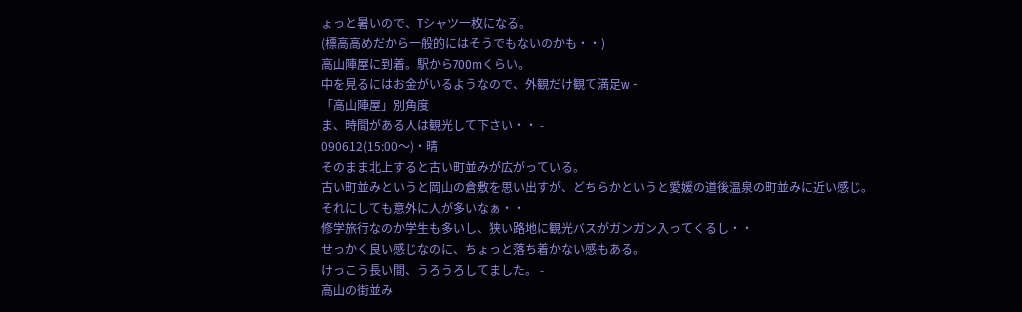ょっと暑いので、Tシャツ一枚になる。
(標高高めだから一般的にはそうでもないのかも・・)
高山陣屋に到着。駅から700mくらい。
中を見るにはお金がいるようなので、外観だけ観て満足w -
「高山陣屋」別角度
ま、時間がある人は観光して下さい・・ -
090612(15:00〜)・晴
そのまま北上すると古い町並みが広がっている。
古い町並みというと岡山の倉敷を思い出すが、どちらかというと愛媛の道後温泉の町並みに近い感じ。
それにしても意外に人が多いなぁ・・
修学旅行なのか学生も多いし、狭い路地に観光バスがガンガン入ってくるし・・
せっかく良い感じなのに、ちょっと落ち着かない感もある。
けっこう長い間、うろうろしてました。 -
高山の街並み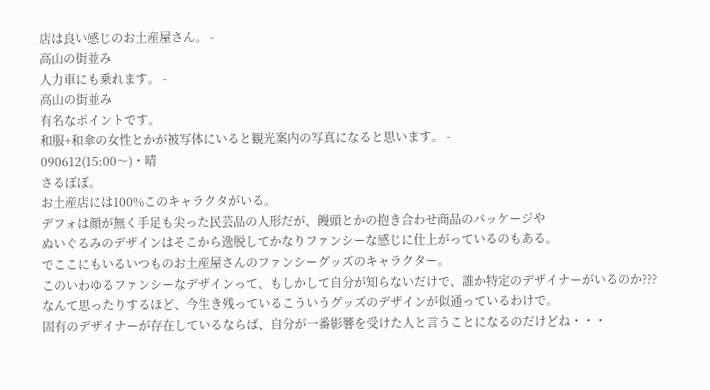店は良い感じのお土産屋さん。 -
高山の街並み
人力車にも乗れます。 -
高山の街並み
有名なポイントです。
和服+和傘の女性とかが被写体にいると観光案内の写真になると思います。 -
090612(15:00〜)・晴
さるぼぼ。
お土産店には100%このキャラクタがいる。
デフォは顔が無く手足も尖った民芸品の人形だが、饅頭とかの抱き合わせ商品のパッケージや
ぬいぐるみのデザインはそこから逸脱してかなりファンシーな感じに仕上がっているのもある。
でここにもいるいつものお土産屋さんのファンシーグッズのキャラクター。
このいわゆるファンシーなデザインって、もしかして自分が知らないだけで、誰か特定のデザイナーがいるのか???
なんて思ったりするほど、今生き残っているこういうグッズのデザインが似通っているわけで。
固有のデザイナーが存在しているならば、自分が一番影響を受けた人と言うことになるのだけどね・・・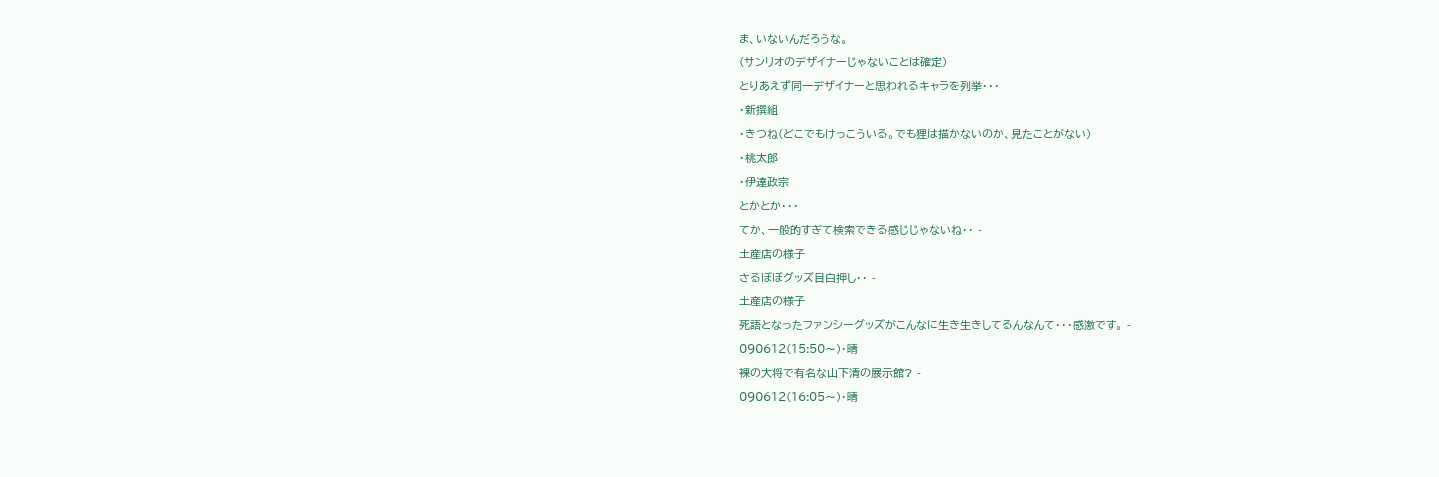ま、いないんだろうな。
(サンリオのデザイナーじゃないことは確定)
とりあえず同一デザイナーと思われるキャラを列挙・・・
・新撰組
・きつね(どこでもけっこういる。でも狸は描かないのか、見たことがない)
・桃太郎
・伊達政宗
とかとか・・・
てか、一般的すぎて検索できる感じじゃないね・・ -
土産店の様子
さるぼぼグッズ目白押し・・ -
土産店の様子
死語となったファンシーグッズがこんなに生き生きしてるんなんて・・・感激です。 -
090612(15:50〜)・晴
裸の大将で有名な山下清の展示館? -
090612(16:05〜)・晴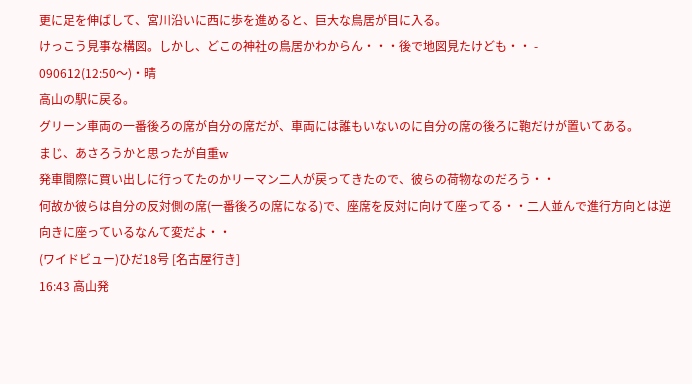更に足を伸ばして、宮川沿いに西に歩を進めると、巨大な鳥居が目に入る。
けっこう見事な構図。しかし、どこの神社の鳥居かわからん・・・後で地図見たけども・・ -
090612(12:50〜)・晴
高山の駅に戻る。
グリーン車両の一番後ろの席が自分の席だが、車両には誰もいないのに自分の席の後ろに鞄だけが置いてある。
まじ、あさろうかと思ったが自重w
発車間際に買い出しに行ってたのかリーマン二人が戻ってきたので、彼らの荷物なのだろう・・
何故か彼らは自分の反対側の席(一番後ろの席になる)で、座席を反対に向けて座ってる・・二人並んで進行方向とは逆向きに座っているなんて変だよ・・
(ワイドビュー)ひだ18号 [名古屋行き]
16:43 高山発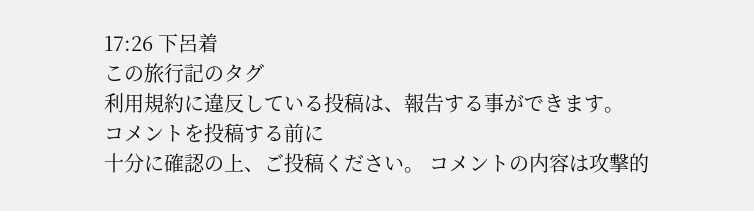17:26 下呂着
この旅行記のタグ
利用規約に違反している投稿は、報告する事ができます。
コメントを投稿する前に
十分に確認の上、ご投稿ください。 コメントの内容は攻撃的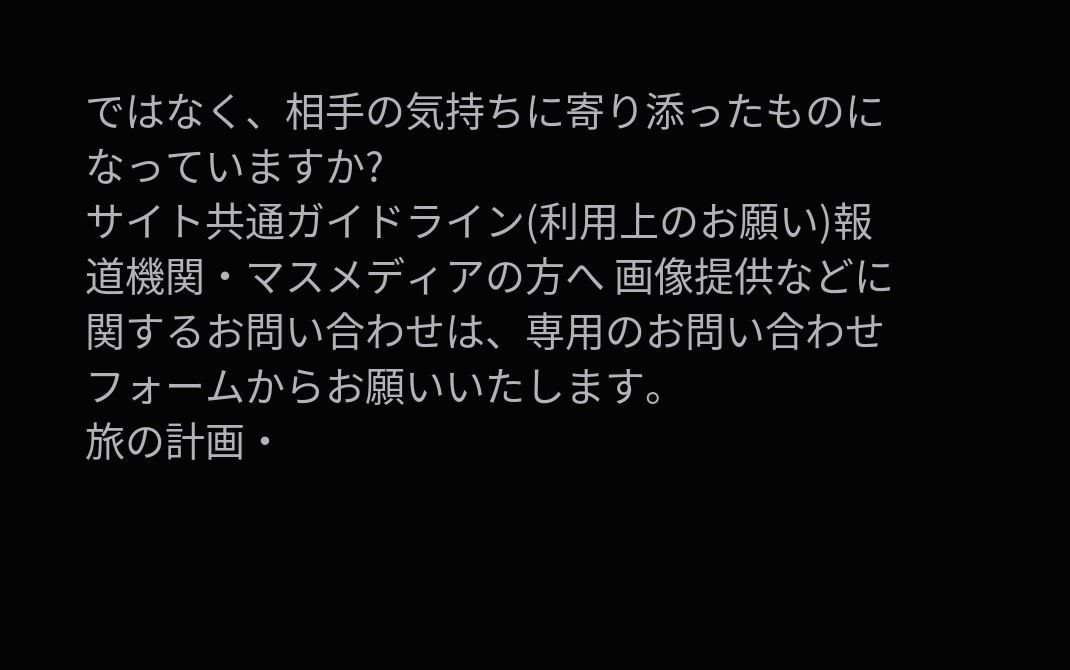ではなく、相手の気持ちに寄り添ったものになっていますか?
サイト共通ガイドライン(利用上のお願い)報道機関・マスメディアの方へ 画像提供などに関するお問い合わせは、専用のお問い合わせフォームからお願いいたします。
旅の計画・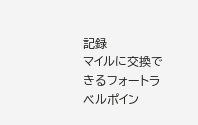記録
マイルに交換できるフォートラベルポイン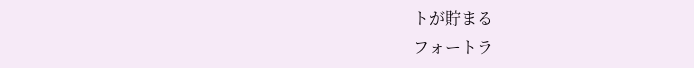トが貯まる
フォートラ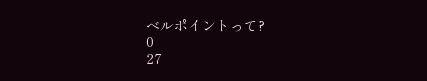ベルポイントって?
0
27